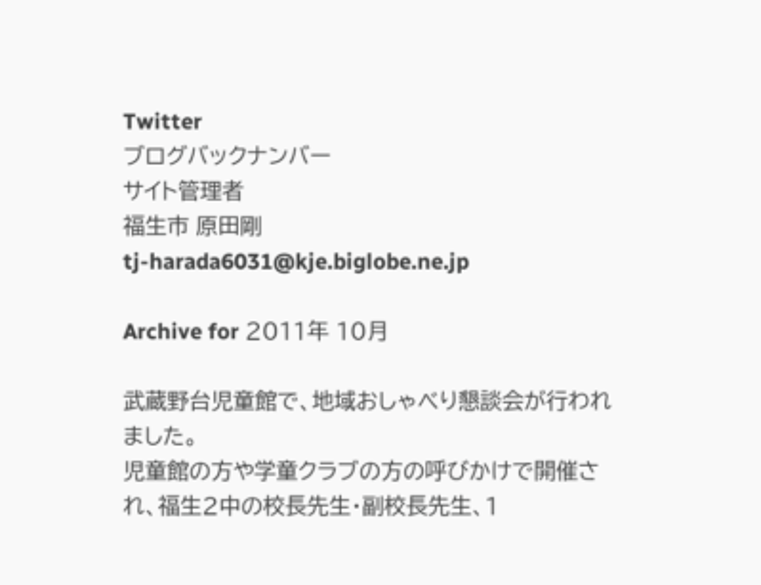Twitter
ブログバックナンバー
サイト管理者
福生市 原田剛
tj-harada6031@kje.biglobe.ne.jp

Archive for 2011年 10月

武蔵野台児童館で、地域おしゃべり懇談会が行われました。
児童館の方や学童クラブの方の呼びかけで開催され、福生2中の校長先生・副校長先生、1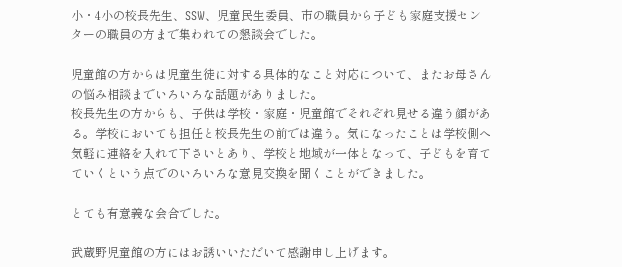小・4小の校長先生、SSW、児童民生委員、市の職員から子ども家庭支援センターの職員の方まで集われての懇談会でした。

児童館の方からは児童生徒に対する具体的なこと対応について、またお母さんの悩み相談までいろいろな話題がありました。
校長先生の方からも、子供は学校・家庭・児童館でそれぞれ見せる違う顔がある。学校においても担任と校長先生の前では違う。気になったことは学校側へ気軽に連絡を入れて下さいとあり、学校と地域が一体となって、子どもを育てていくという点でのいろいろな意見交換を聞くことができました。

とても有意義な会合でした。

武蔵野児童館の方にはお誘いいただいて感謝申し上げます。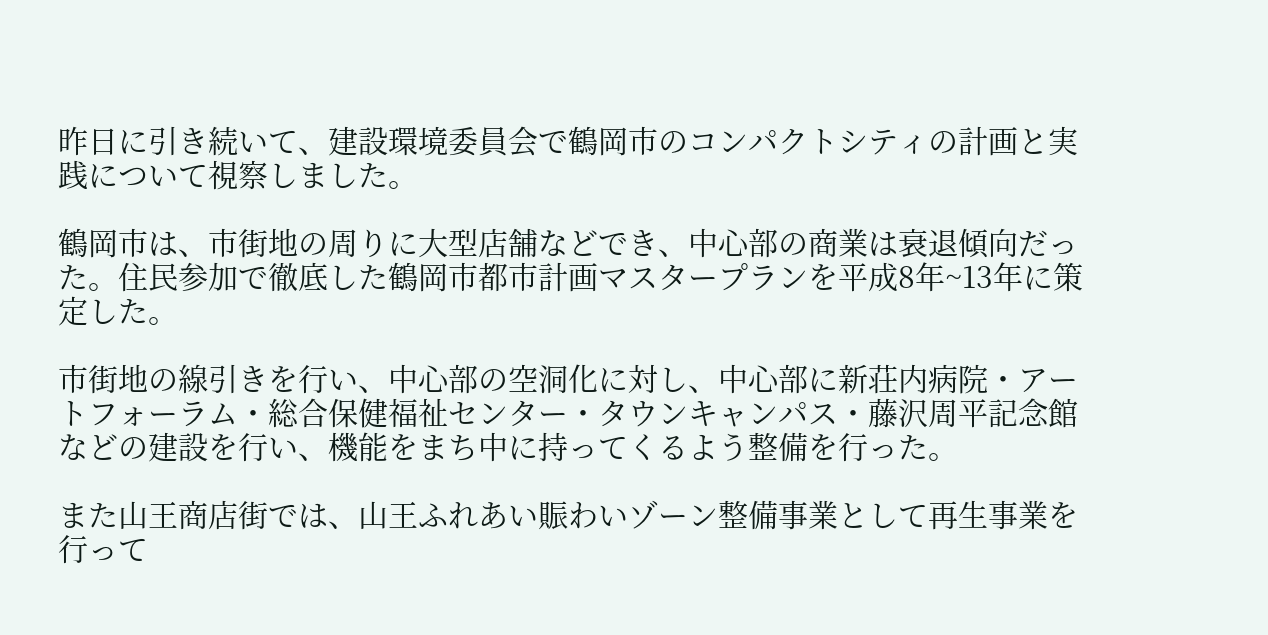昨日に引き続いて、建設環境委員会で鶴岡市のコンパクトシティの計画と実践について視察しました。

鶴岡市は、市街地の周りに大型店舗などでき、中心部の商業は衰退傾向だった。住民参加で徹底した鶴岡市都市計画マスタープランを平成8年~13年に策定した。

市街地の線引きを行い、中心部の空洞化に対し、中心部に新荘内病院・アートフォーラム・総合保健福祉センター・タウンキャンパス・藤沢周平記念館などの建設を行い、機能をまち中に持ってくるよう整備を行った。

また山王商店街では、山王ふれあい賑わいゾーン整備事業として再生事業を行って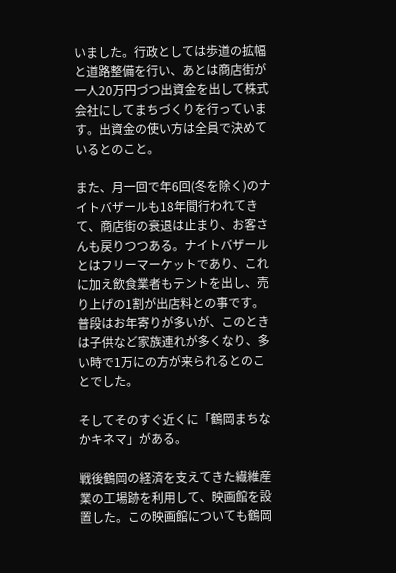いました。行政としては歩道の拡幅と道路整備を行い、あとは商店街が一人20万円づつ出資金を出して株式会社にしてまちづくりを行っています。出資金の使い方は全員で決めているとのこと。

また、月一回で年6回(冬を除く)のナイトバザールも18年間行われてきて、商店街の衰退は止まり、お客さんも戻りつつある。ナイトバザールとはフリーマーケットであり、これに加え飲食業者もテントを出し、売り上げの1割が出店料との事です。普段はお年寄りが多いが、このときは子供など家族連れが多くなり、多い時で1万にの方が来られるとのことでした。

そしてそのすぐ近くに「鶴岡まちなかキネマ」がある。

戦後鶴岡の経済を支えてきた繊維産業の工場跡を利用して、映画館を設置した。この映画館についても鶴岡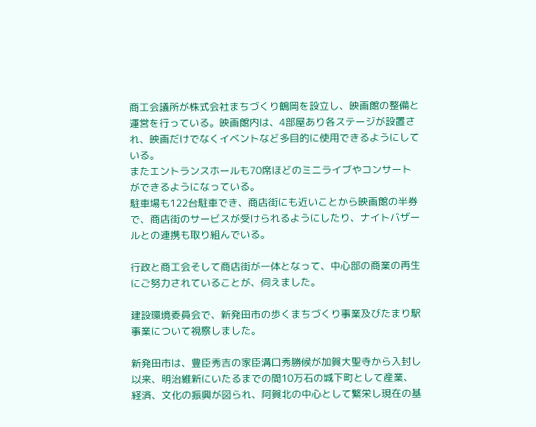商工会議所が株式会社まちづくり鶴岡を設立し、映画館の整備と運営を行っている。映画館内は、4部屋あり各ステージが設置され、映画だけでなくイベントなど多目的に使用できるようにしている。
またエントランスホールも70席ほどのミニライブやコンサートができるようになっている。
駐車場も122台駐車でき、商店街にも近いことから映画館の半券で、商店街のサービスが受けられるようにしたり、ナイトバザールとの連携も取り組んでいる。

行政と商工会そして商店街が一体となって、中心部の商業の再生にご努力されていることが、伺えました。

建設環境委員会で、新発田市の歩くまちづくり事業及びたまり駅事業について視察しました。

新発田市は、豊臣秀吉の家臣溝口秀勝候が加賀大聖寺から入封し以来、明治維新にいたるまでの間10万石の城下町として産業、経済、文化の振興が図られ、阿賀北の中心として繁栄し現在の基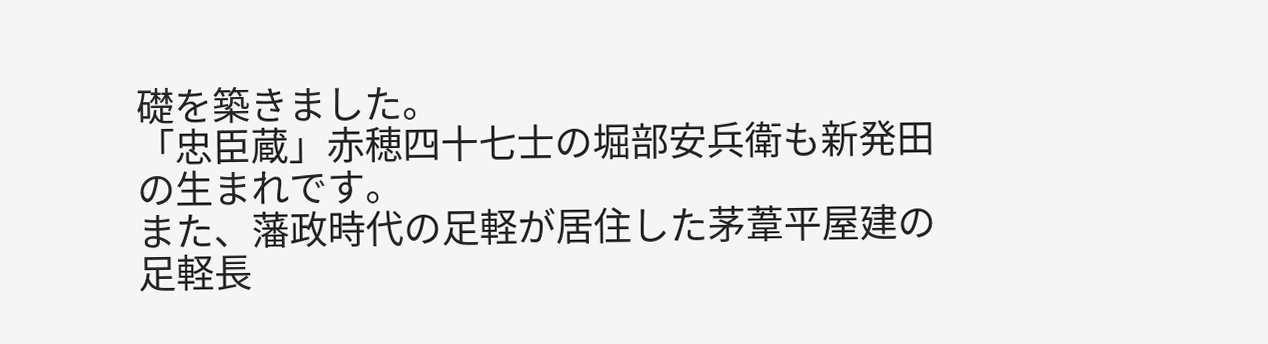礎を築きました。
「忠臣蔵」赤穂四十七士の堀部安兵衛も新発田の生まれです。
また、藩政時代の足軽が居住した茅葦平屋建の足軽長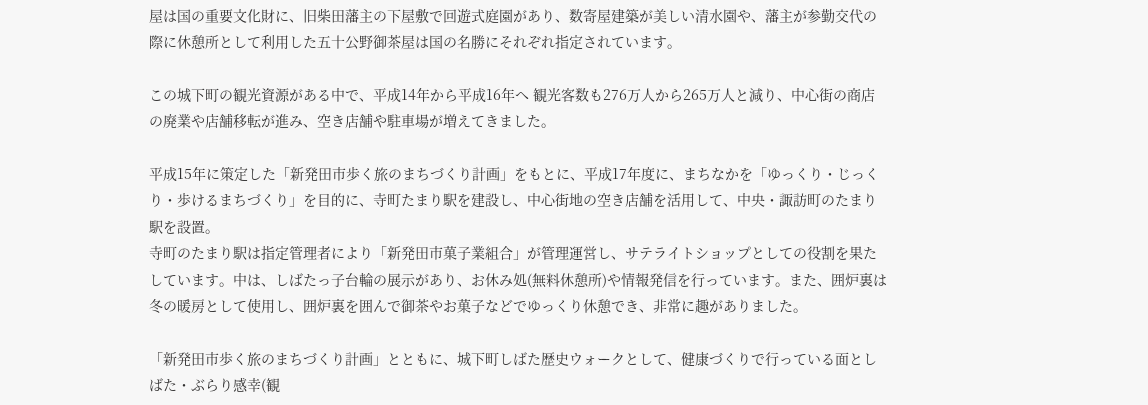屋は国の重要文化財に、旧柴田藩主の下屋敷で回遊式庭園があり、数寄屋建築が美しい清水園や、藩主が参勤交代の際に休憩所として利用した五十公野御茶屋は国の名勝にそれぞれ指定されています。

この城下町の観光資源がある中で、平成14年から平成16年へ 観光客数も276万人から265万人と減り、中心街の商店の廃業や店舗移転が進み、空き店舗や駐車場が増えてきました。

平成15年に策定した「新発田市歩く旅のまちづくり計画」をもとに、平成17年度に、まちなかを「ゆっくり・じっくり・歩けるまちづくり」を目的に、寺町たまり駅を建設し、中心街地の空き店舗を活用して、中央・諏訪町のたまり駅を設置。
寺町のたまり駅は指定管理者により「新発田市菓子業組合」が管理運営し、サテライトショップとしての役割を果たしています。中は、しばたっ子台輪の展示があり、お休み処(無料休憩所)や情報発信を行っています。また、囲炉裏は冬の暖房として使用し、囲炉裏を囲んで御茶やお菓子などでゆっくり休憩でき、非常に趣がありました。

「新発田市歩く旅のまちづくり計画」とともに、城下町しばた歴史ウォークとして、健康づくりで行っている面としばた・ぶらり感幸(観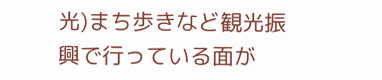光)まち歩きなど観光振興で行っている面が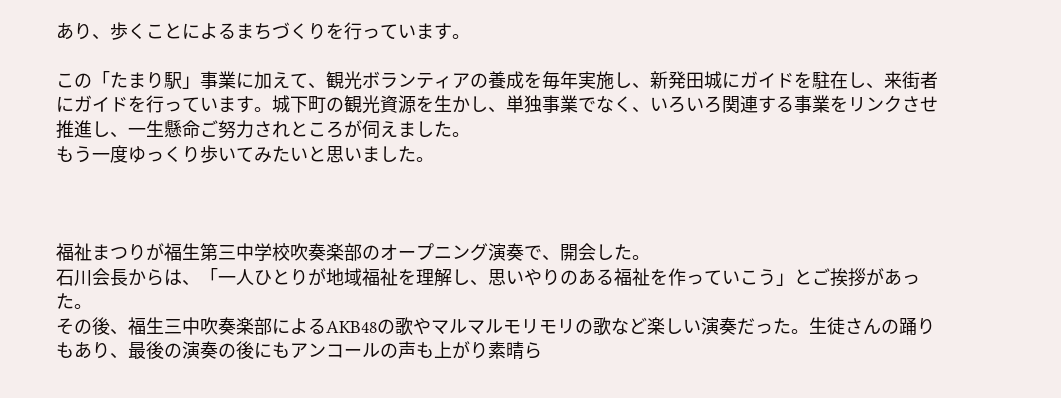あり、歩くことによるまちづくりを行っています。

この「たまり駅」事業に加えて、観光ボランティアの養成を毎年実施し、新発田城にガイドを駐在し、来街者にガイドを行っています。城下町の観光資源を生かし、単独事業でなく、いろいろ関連する事業をリンクさせ推進し、一生懸命ご努力されところが伺えました。
もう一度ゆっくり歩いてみたいと思いました。



福祉まつりが福生第三中学校吹奏楽部のオープニング演奏で、開会した。
石川会長からは、「一人ひとりが地域福祉を理解し、思いやりのある福祉を作っていこう」とご挨拶があった。
その後、福生三中吹奏楽部によるAKB48の歌やマルマルモリモリの歌など楽しい演奏だった。生徒さんの踊りもあり、最後の演奏の後にもアンコールの声も上がり素晴ら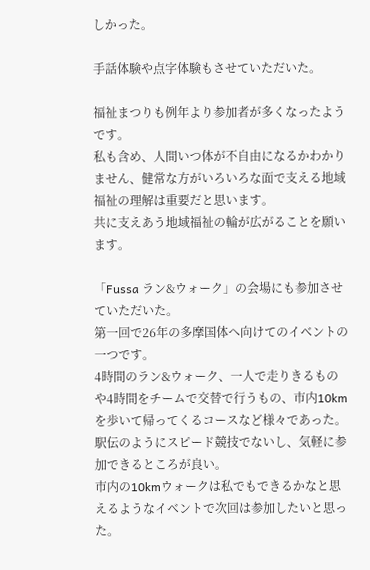しかった。

手話体験や点字体験もさせていただいた。

福祉まつりも例年より参加者が多くなったようです。
私も含め、人間いつ体が不自由になるかわかりません、健常な方がいろいろな面で支える地域福祉の理解は重要だと思います。
共に支えあう地域福祉の輪が広がることを願います。

「Fussa ラン&ウォーク」の会場にも参加させていただいた。
第一回で26年の多摩国体へ向けてのイベントの一つです。
4時間のラン&ウォーク、一人で走りきるものや4時間をチームで交替で行うもの、市内10kmを歩いて帰ってくるコースなど様々であった。
駅伝のようにスピード競技でないし、気軽に参加できるところが良い。
市内の10kmウォークは私でもできるかなと思えるようなイベントで次回は参加したいと思った。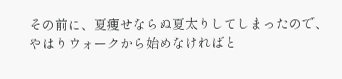その前に、夏痩せならぬ夏太りしてしまったので、やはりウォークから始めなければと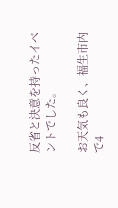反省と決意を持ったイベントでした。

お天気も良く、福生市内で4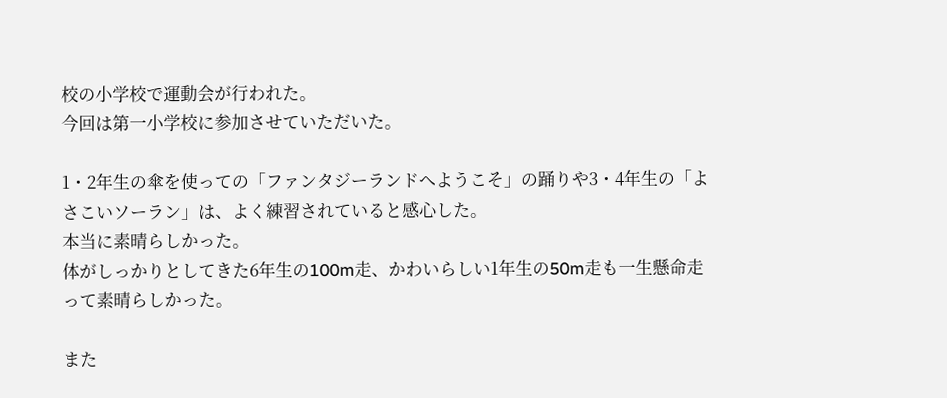校の小学校で運動会が行われた。
今回は第一小学校に参加させていただいた。

1・2年生の傘を使っての「ファンタジーランドへようこそ」の踊りや3・4年生の「よさこいソーラン」は、よく練習されていると感心した。
本当に素晴らしかった。
体がしっかりとしてきた6年生の100m走、かわいらしい1年生の50m走も一生懸命走って素晴らしかった。

また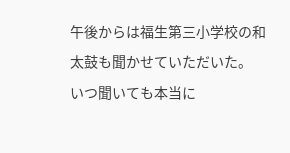午後からは福生第三小学校の和太鼓も聞かせていただいた。
いつ聞いても本当に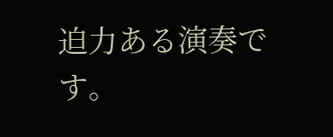迫力ある演奏です。